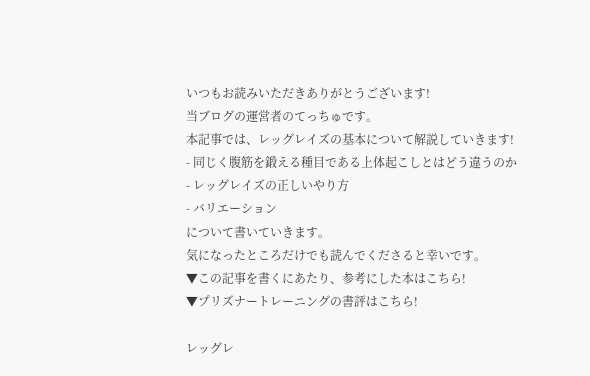いつもお読みいただきありがとうございます!
当ブログの運営者のてっちゅです。
本記事では、レッグレイズの基本について解説していきます!
- 同じく腹筋を鍛える種目である上体起こしとはどう違うのか
- レッグレイズの正しいやり方
- バリエーション
について書いていきます。
気になったところだけでも読んでくださると幸いです。
▼この記事を書くにあたり、参考にした本はこちら!
▼プリズナートレーニングの書評はこちら!

レッグレ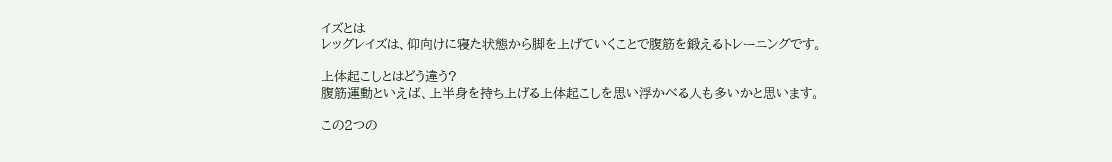イズとは
レッグレイズは、仰向けに寝た状態から脚を上げていくことで腹筋を鍛えるトレーニングです。

上体起こしとはどう違う?
腹筋運動といえば、上半身を持ち上げる上体起こしを思い浮かべる人も多いかと思います。

この2つの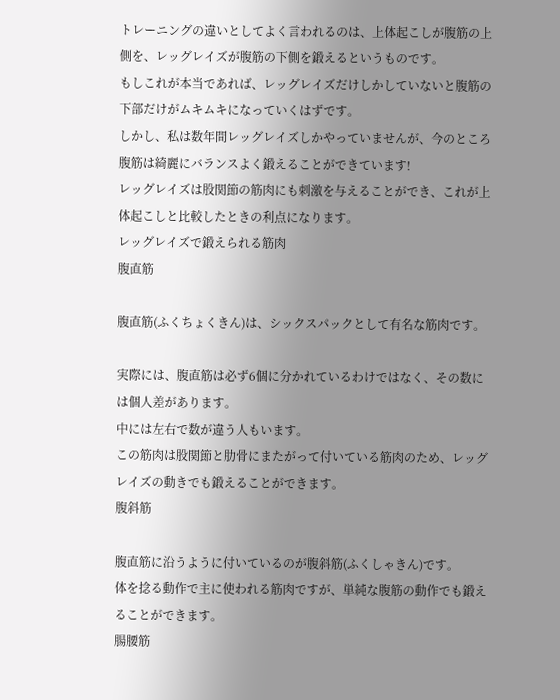トレーニングの違いとしてよく言われるのは、上体起こしが腹筋の上側を、レッグレイズが腹筋の下側を鍛えるというものです。
もしこれが本当であれば、レッグレイズだけしかしていないと腹筋の下部だけがムキムキになっていくはずです。
しかし、私は数年間レッグレイズしかやっていませんが、今のところ腹筋は綺麗にバランスよく鍛えることができています!
レッグレイズは股関節の筋肉にも刺激を与えることができ、これが上体起こしと比較したときの利点になります。
レッグレイズで鍛えられる筋肉
腹直筋

腹直筋(ふくちょくきん)は、シックスパックとして有名な筋肉です。

実際には、腹直筋は必ず6個に分かれているわけではなく、その数には個人差があります。
中には左右で数が違う人もいます。
この筋肉は股関節と肋骨にまたがって付いている筋肉のため、レッグレイズの動きでも鍛えることができます。
腹斜筋

腹直筋に沿うように付いているのが腹斜筋(ふくしゃきん)です。
体を捻る動作で主に使われる筋肉ですが、単純な腹筋の動作でも鍛えることができます。
腸腰筋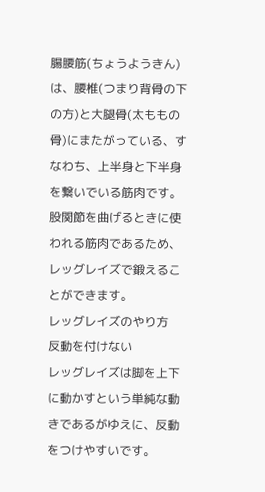腸腰筋(ちょうようきん)は、腰椎(つまり背骨の下の方)と大腿骨(太ももの骨)にまたがっている、すなわち、上半身と下半身を繋いでいる筋肉です。
股関節を曲げるときに使われる筋肉であるため、レッグレイズで鍛えることができます。
レッグレイズのやり方
反動を付けない
レッグレイズは脚を上下に動かすという単純な動きであるがゆえに、反動をつけやすいです。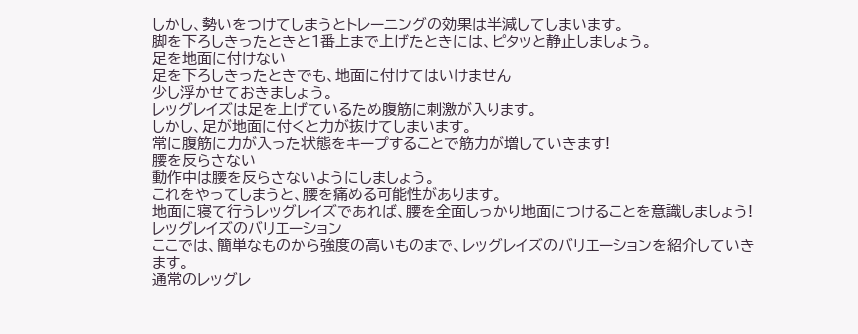しかし、勢いをつけてしまうとトレーニングの効果は半減してしまいます。
脚を下ろしきったときと1番上まで上げたときには、ピタッと静止しましょう。
足を地面に付けない
足を下ろしきったときでも、地面に付けてはいけません
少し浮かせておきましょう。
レッグレイズは足を上げているため腹筋に刺激が入ります。
しかし、足が地面に付くと力が抜けてしまいます。
常に腹筋に力が入った状態をキープすることで筋力が増していきます!
腰を反らさない
動作中は腰を反らさないようにしましょう。
これをやってしまうと、腰を痛める可能性があります。
地面に寝て行うレッグレイズであれば、腰を全面しっかり地面につけることを意識しましょう!
レッグレイズのバリエーション
ここでは、簡単なものから強度の高いものまで、レッグレイズのバリエーションを紹介していきます。
通常のレッグレ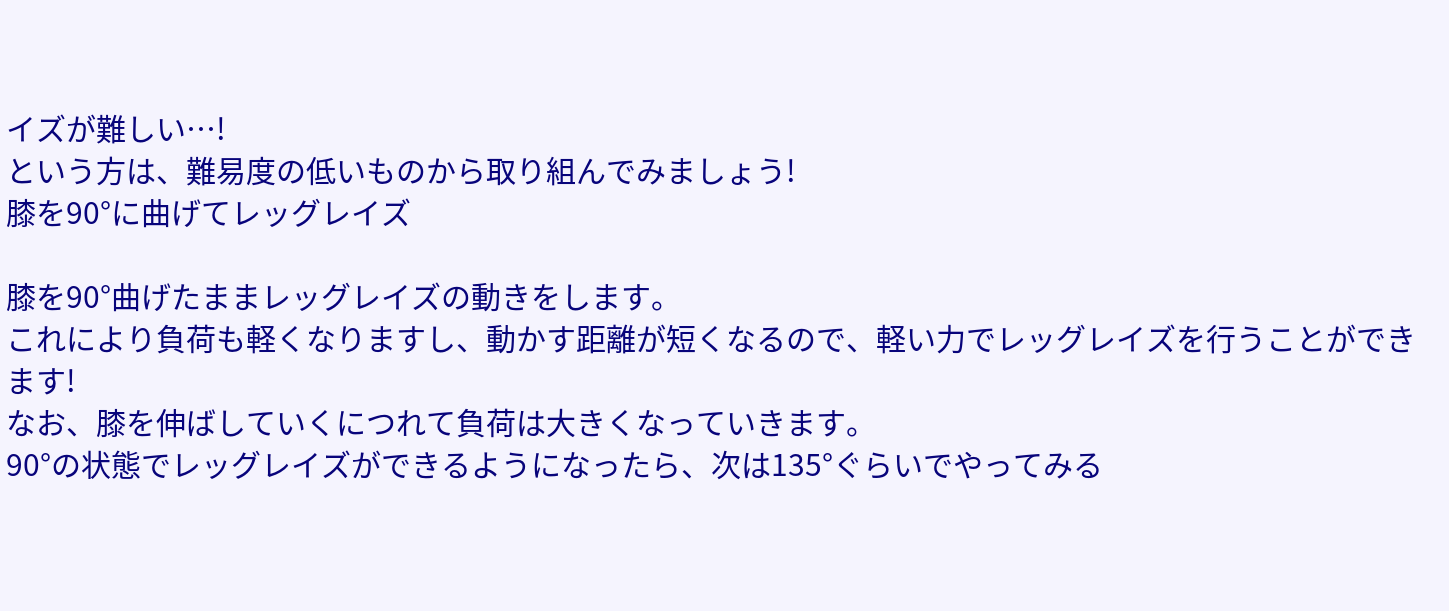イズが難しい…!
という方は、難易度の低いものから取り組んでみましょう!
膝を90°に曲げてレッグレイズ

膝を90°曲げたままレッグレイズの動きをします。
これにより負荷も軽くなりますし、動かす距離が短くなるので、軽い力でレッグレイズを行うことができます!
なお、膝を伸ばしていくにつれて負荷は大きくなっていきます。
90°の状態でレッグレイズができるようになったら、次は135°ぐらいでやってみる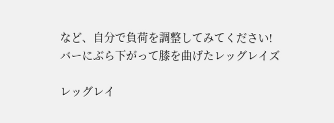など、自分で負荷を調整してみてください!
バーにぶら下がって膝を曲げたレッグレイズ

レッグレイ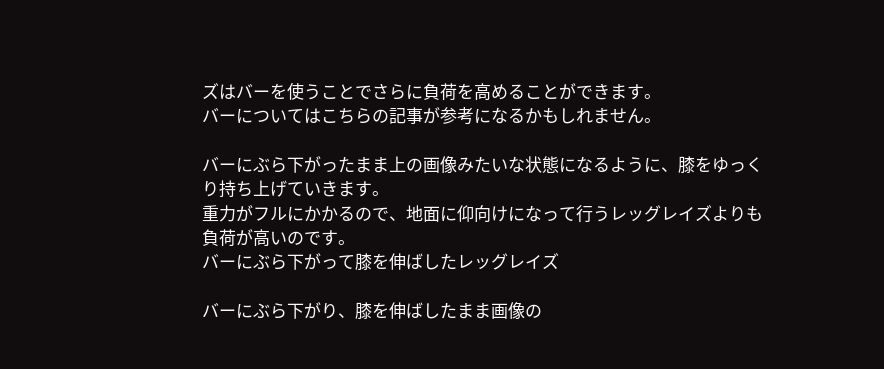ズはバーを使うことでさらに負荷を高めることができます。
バーについてはこちらの記事が参考になるかもしれません。

バーにぶら下がったまま上の画像みたいな状態になるように、膝をゆっくり持ち上げていきます。
重力がフルにかかるので、地面に仰向けになって行うレッグレイズよりも負荷が高いのです。
バーにぶら下がって膝を伸ばしたレッグレイズ

バーにぶら下がり、膝を伸ばしたまま画像の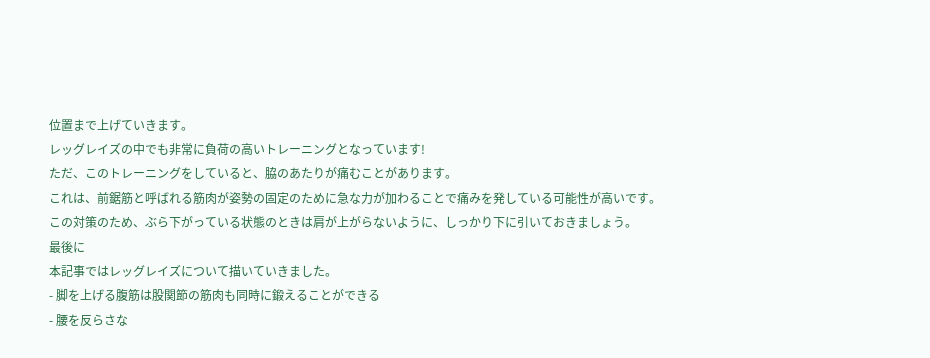位置まで上げていきます。
レッグレイズの中でも非常に負荷の高いトレーニングとなっています!
ただ、このトレーニングをしていると、脇のあたりが痛むことがあります。
これは、前鋸筋と呼ばれる筋肉が姿勢の固定のために急な力が加わることで痛みを発している可能性が高いです。
この対策のため、ぶら下がっている状態のときは肩が上がらないように、しっかり下に引いておきましょう。
最後に
本記事ではレッグレイズについて描いていきました。
- 脚を上げる腹筋は股関節の筋肉も同時に鍛えることができる
- 腰を反らさな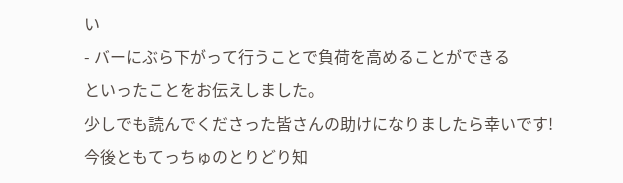い
- バーにぶら下がって行うことで負荷を高めることができる
といったことをお伝えしました。
少しでも読んでくださった皆さんの助けになりましたら幸いです!
今後ともてっちゅのとりどり知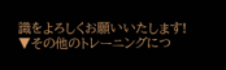識をよろしくお願いいたします!
▼その他のトレーニングにつ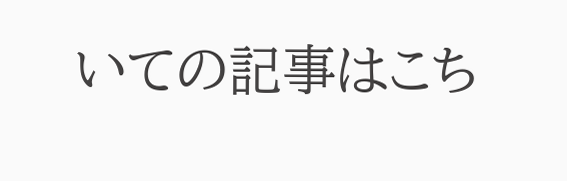いての記事はこち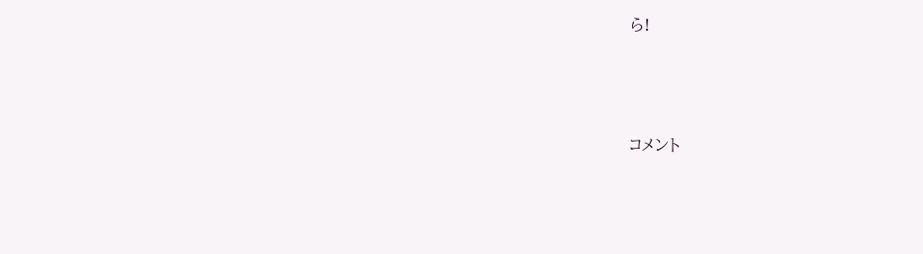ら!




コメント